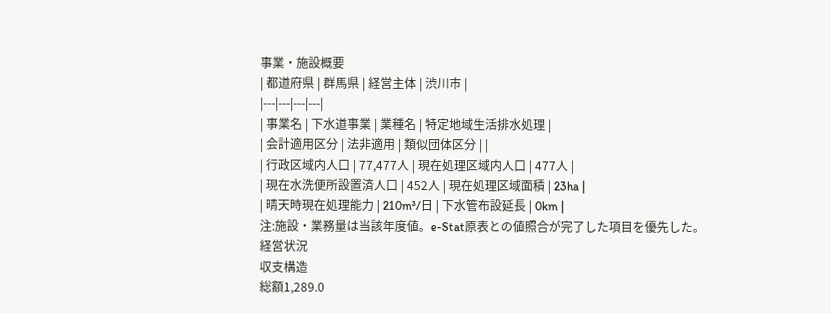事業・施設概要
| 都道府県 | 群馬県 | 経営主体 | 渋川市 |
|---|---|---|---|
| 事業名 | 下水道事業 | 業種名 | 特定地域生活排水処理 |
| 会計適用区分 | 法非適用 | 類似団体区分 | |
| 行政区域内人口 | 77,477人 | 現在処理区域内人口 | 477人 |
| 現在水洗便所設置済人口 | 452人 | 現在処理区域面積 | 23ha |
| 晴天時現在処理能力 | 210m³/日 | 下水管布設延長 | 0km |
注:施設・業務量は当該年度値。e-Stat原表との値照合が完了した項目を優先した。
経営状況
収支構造
総額1,289.0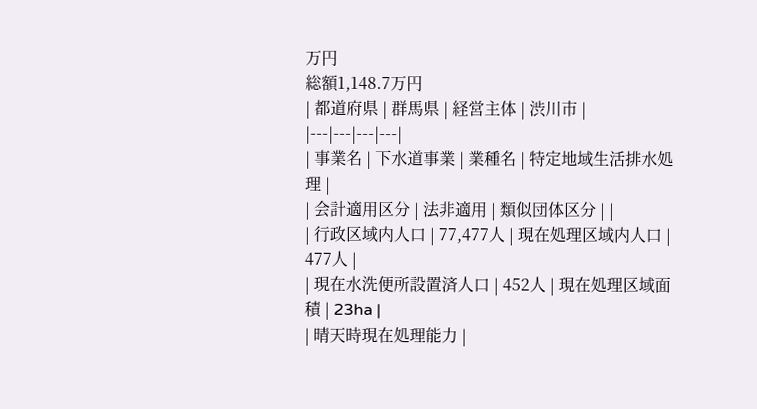万円
総額1,148.7万円
| 都道府県 | 群馬県 | 経営主体 | 渋川市 |
|---|---|---|---|
| 事業名 | 下水道事業 | 業種名 | 特定地域生活排水処理 |
| 会計適用区分 | 法非適用 | 類似団体区分 | |
| 行政区域内人口 | 77,477人 | 現在処理区域内人口 | 477人 |
| 現在水洗便所設置済人口 | 452人 | 現在処理区域面積 | 23ha |
| 晴天時現在処理能力 |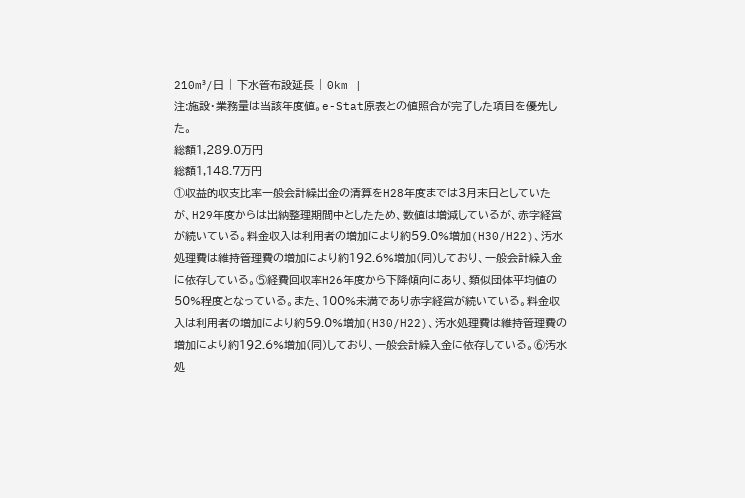210m³/日 | 下水管布設延長 | 0km |
注:施設・業務量は当該年度値。e-Stat原表との値照合が完了した項目を優先した。
総額1,289.0万円
総額1,148.7万円
①収益的収支比率一般会計繰出金の清算をH28年度までは3月末日としていたが、H29年度からは出納整理期間中としたため、数値は増減しているが、赤字経営が続いている。料金収入は利用者の増加により約59.0%増加(H30/H22)、汚水処理費は維持管理費の増加により約192.6%増加(同)しており、一般会計繰入金に依存している。⑤経費回収率H26年度から下降傾向にあり、類似団体平均値の50%程度となっている。また、100%未満であり赤字経営が続いている。料金収入は利用者の増加により約59.0%増加(H30/H22)、汚水処理費は維持管理費の増加により約192.6%増加(同)しており、一般会計繰入金に依存している。⑥汚水処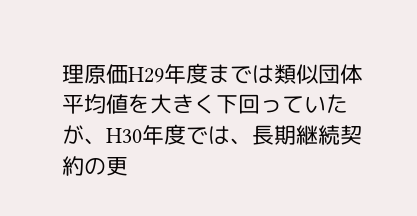理原価H29年度までは類似団体平均値を大きく下回っていたが、H30年度では、長期継続契約の更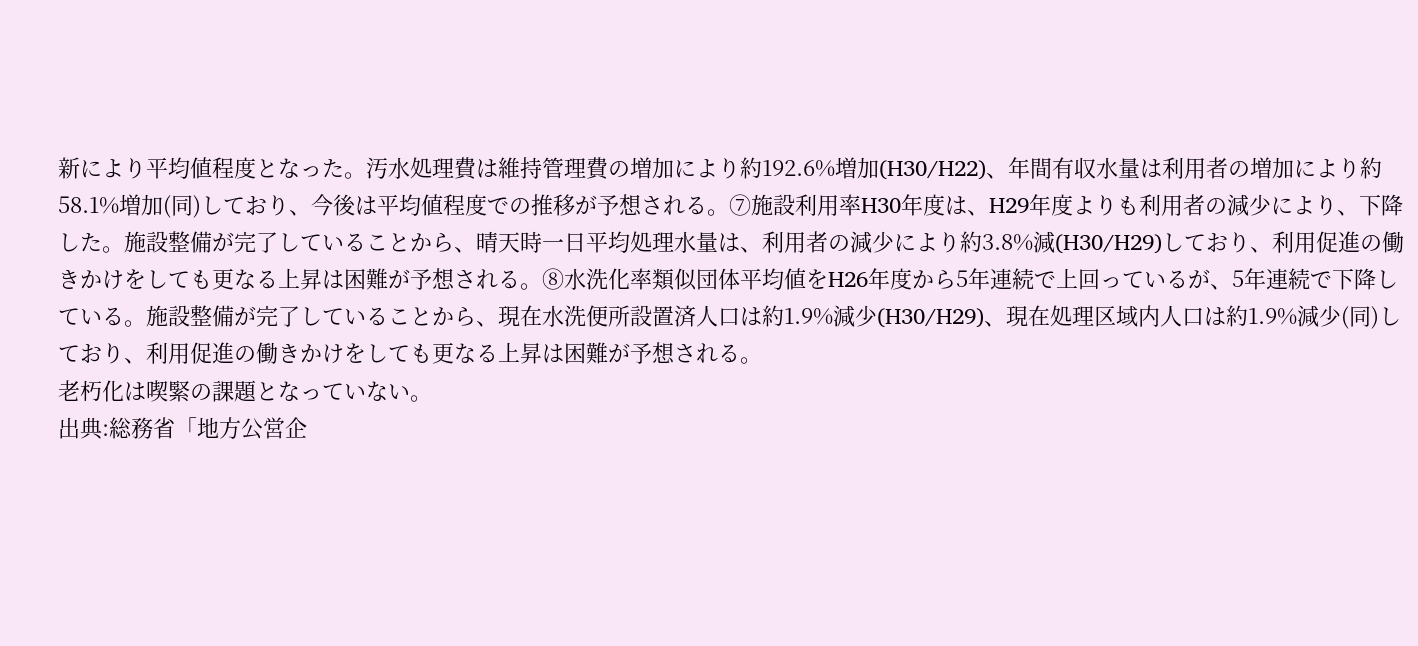新により平均値程度となった。汚水処理費は維持管理費の増加により約192.6%増加(H30/H22)、年間有収水量は利用者の増加により約58.1%増加(同)しており、今後は平均値程度での推移が予想される。⑦施設利用率H30年度は、H29年度よりも利用者の減少により、下降した。施設整備が完了していることから、晴天時一日平均処理水量は、利用者の減少により約3.8%減(H30/H29)しており、利用促進の働きかけをしても更なる上昇は困難が予想される。⑧水洗化率類似団体平均値をH26年度から5年連続で上回っているが、5年連続で下降している。施設整備が完了していることから、現在水洗便所設置済人口は約1.9%減少(H30/H29)、現在処理区域内人口は約1.9%減少(同)しており、利用促進の働きかけをしても更なる上昇は困難が予想される。
老朽化は喫緊の課題となっていない。
出典:総務省「地方公営企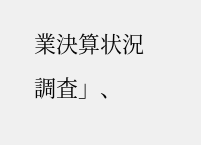業決算状況調査」、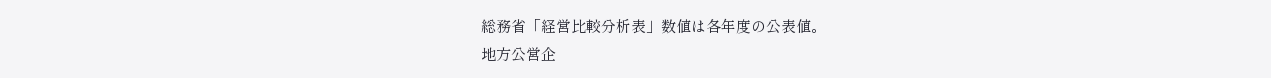総務省「経営比較分析表」数値は各年度の公表値。
地方公営企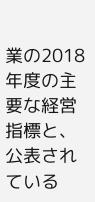業の2018年度の主要な経営指標と、公表されている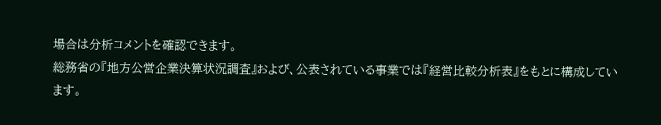場合は分析コメントを確認できます。
総務省の『地方公営企業決算状況調査』および、公表されている事業では『経営比較分析表』をもとに構成しています。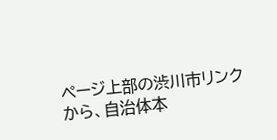ページ上部の渋川市リンクから、自治体本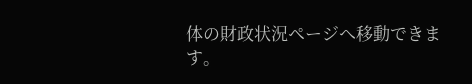体の財政状況ページへ移動できます。